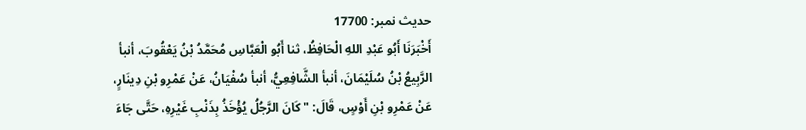حدیث نمبر: 17700
أَخْبَرَنَا أَبُو عَبْدِ اللهِ الْحَافِظُ، ثنا أَبُو الْعَبَّاسِ مُحَمَّدُ بْنُ يَعْقُوبَ، أنبأ الرَّبِيعُ بْنُ سُلَيْمَانَ، أنبأ الشَّافِعِيُّ، أنبأ سُفْيَانُ، عَنْ عَمْرِو بْنِ دِينَارٍ، عَنْ عَمْرِو بْنِ أَوْسٍ، قَالَ: " كَانَ الرَّجُلُ يُؤْخَذُ بِذَنْبِ غَيْرِهِ، حَتَّى جَاءَ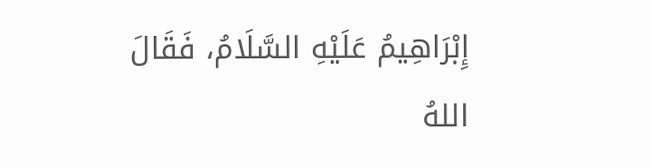إِبْرَاهِيمُ عَلَيْهِ السَّلَامُ، فَقَالَ اللهُ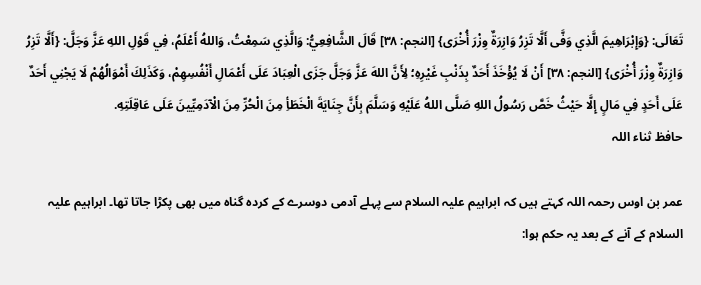تَعَالَى: {وَإِبْرَاهِيمَ الَّذِي وَفَّى أَلَّا تَزِرُ وَازِرَةٌ وِزْرَ أُخْرَى} [النجم: ٣٨] قَالَ الشَّافِعِيُّ: وَالَّذِي سَمِعْتُ، وَاللهُ أَعْلَمُ، فِي قَوْلِ اللهِ عَزَّ وَجَلَّ: {أَلَّا تَزِرُ وَازِرَةٌ وِزْرَ أُخْرَى} [النجم: ٣٨] أَنْ لَا يُؤْخَذَ أَحَدٌ بِذَنْبِ غَيْرِهِ؛ لِأَنَّ اللهَ عَزَّ وَجَلَّ جَزَى الْعِبَادَ عَلَى أَعْمَالِ أَنْفُسِهِمْ، وَكَذَلِكَ أَمْوَالُهُمْ لَا يَجْنِي أَحَدٌ عَلَى أَحَدٍ فِي مَالٍ إِلَّا حَيْثُ خَصَّ رَسُولُ اللهِ صَلَّى اللهُ عَلَيْهِ وَسَلَّمَ بِأَنَّ جِنَايَةَ الْخَطَأِ مِنَ الْحُرِّ مِنَ الْآدَمِيِّينَ عَلَى عَاقِلَتِهِ.
حافظ ثناء اللہ

عمر بن اوس رحمہ اللہ کہتے ہیں کہ ابراہیم علیہ السلام سے پہلے آدمی دوسرے کے کردہ گناہ میں بھی پکڑا جاتا تھا۔ ابراہیم علیہ السلام کے آنے کے بعد یہ حکم ہوا: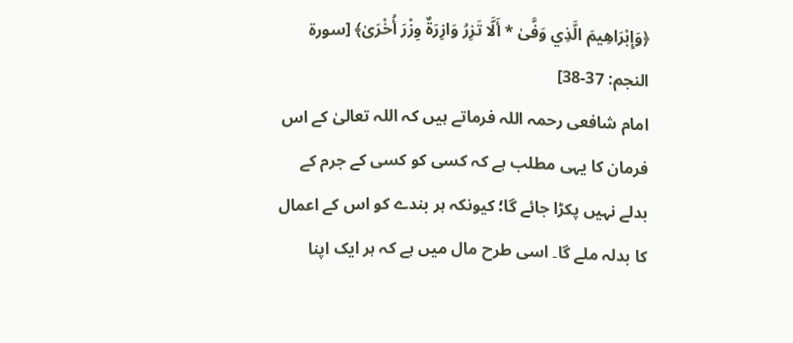﴿وَإِبْرَاهِيمَ الَّذِي وَفَّىٰ * أَلَّا تَزِرُ وَازِرَةٌ وِزْرَ أُخْرَىٰ﴾ [سورة النجم: 37-38]
امام شافعی رحمہ اللہ فرماتے ہیں کہ اللہ تعالیٰ کے اس فرمان کا یہی مطلب ہے کہ کسی کو کسی کے جرم کے بدلے نہیں پکڑا جائے گا؛ کیونکہ ہر بندے کو اس کے اعمال کا بدلہ ملے گا۔ اسی طرح مال میں ہے کہ ہر ایک اپنا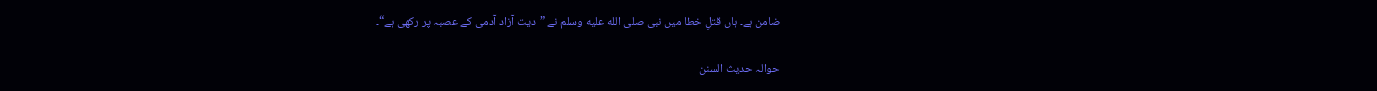ضامن ہے۔ ہاں قتلِ خطا میں نبی صلى الله عليه وسلم نے ”دیت آزاد آدمی کے عصبہ پر رکھی ہے“۔

حوالہ حدیث السنن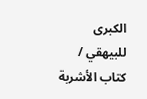الكبرى للبيهقي / كتاب الأشربة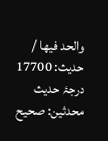والحد فيها / حدیث: 17700
درجۂ حدیث محدثین: صحيح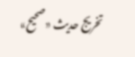تخریج حدیث «صحيح»